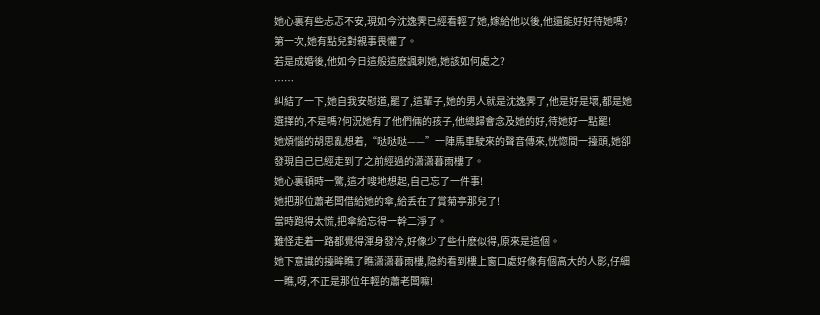她心裏有些忐忑不安,現如今沈逸霁已經看輕了她,嫁給他以後,他還能好好待她嗎?
第一次,她有點兒對親事畏懼了。
若是成婚後,他如今日這般這麽諷刺她,她該如何處之?
……
糾結了一下,她自我安慰道,罷了,這輩子,她的男人就是沈逸霁了,他是好是壞,都是她選擇的,不是嗎?何況她有了他們倆的孩子,他總歸會念及她的好,待她好一點罷!
她煩惱的胡思亂想着,“哒哒哒——”一陣馬車駛來的聲音傳來,恍惚間一擡頭,她卻發現自己已經走到了之前經過的潇潇暮雨樓了。
她心裏頓時一驚,這才嗖地想起,自己忘了一件事!
她把那位蕭老闆借給她的傘,給丢在了賞菊亭那兒了!
當時跑得太慌,把傘給忘得一幹二淨了。
難怪走着一路都覺得渾身發冷,好像少了些什麽似得,原來是這個。
她下意識的擡眸瞧了瞧潇潇暮雨樓,隐約看到樓上窗口處好像有個高大的人影,仔細一瞧,呀,不正是那位年輕的蕭老闆嘛!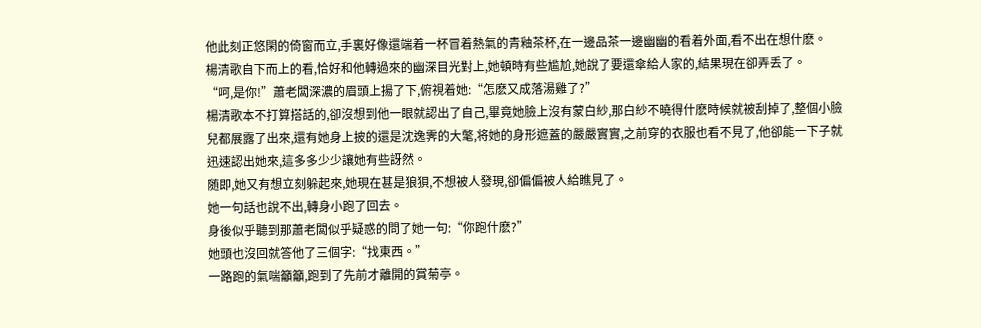他此刻正悠閑的倚窗而立,手裏好像還端着一杯冒着熱氣的青釉茶杯,在一邊品茶一邊幽幽的看着外面,看不出在想什麽。
楊清歌自下而上的看,恰好和他轉過來的幽深目光對上,她頓時有些尴尬,她說了要還傘給人家的,結果現在卻弄丢了。
“呵,是你!”蕭老闆深濃的眉頭上揚了下,俯視着她:“怎麽又成落湯雞了?”
楊清歌本不打算搭話的,卻沒想到他一眼就認出了自己,畢竟她臉上沒有蒙白紗,那白紗不曉得什麽時候就被刮掉了,整個小臉兒都展露了出來,還有她身上披的還是沈逸霁的大氅,将她的身形遮蓋的嚴嚴實實,之前穿的衣服也看不見了,他卻能一下子就迅速認出她來,這多多少少讓她有些訝然。
随即,她又有想立刻躲起來,她現在甚是狼狽,不想被人發現,卻偏偏被人給瞧見了。
她一句話也說不出,轉身小跑了回去。
身後似乎聽到那蕭老闆似乎疑惑的問了她一句:“你跑什麽?”
她頭也沒回就答他了三個字:“找東西。”
一路跑的氣喘籲籲,跑到了先前才離開的賞菊亭。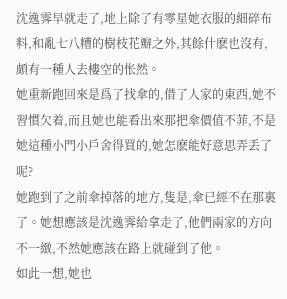沈逸霁早就走了,地上除了有零星她衣服的細碎布料,和亂七八糟的樹枝花瓣之外,其餘什麽也沒有,頗有一種人去樓空的怅然。
她重新跑回來是爲了找傘的,借了人家的東西,她不習慣欠着,而且她也能看出來那把傘價值不菲,不是她這種小門小戶舍得買的,她怎麽能好意思弄丢了呢?
她跑到了之前傘掉落的地方,隻是,傘已經不在那裏了。她想應該是沈逸霁給拿走了,他們兩家的方向不一緻,不然她應該在路上就碰到了他。
如此一想,她也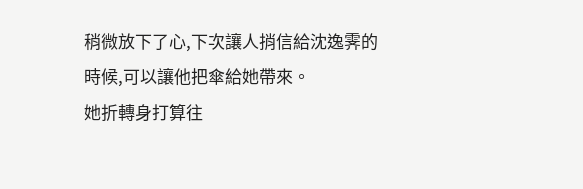稍微放下了心,下次讓人捎信給沈逸霁的時候,可以讓他把傘給她帶來。
她折轉身打算往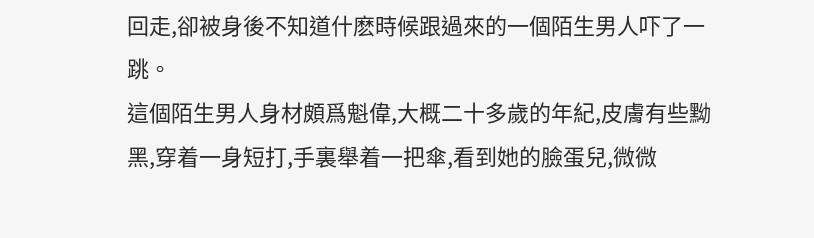回走,卻被身後不知道什麽時候跟過來的一個陌生男人吓了一跳。
這個陌生男人身材頗爲魁偉,大概二十多歲的年紀,皮膚有些黝黑,穿着一身短打,手裏舉着一把傘,看到她的臉蛋兒,微微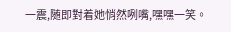一震,随即對着她悄然咧嘴,嘿嘿一笑。